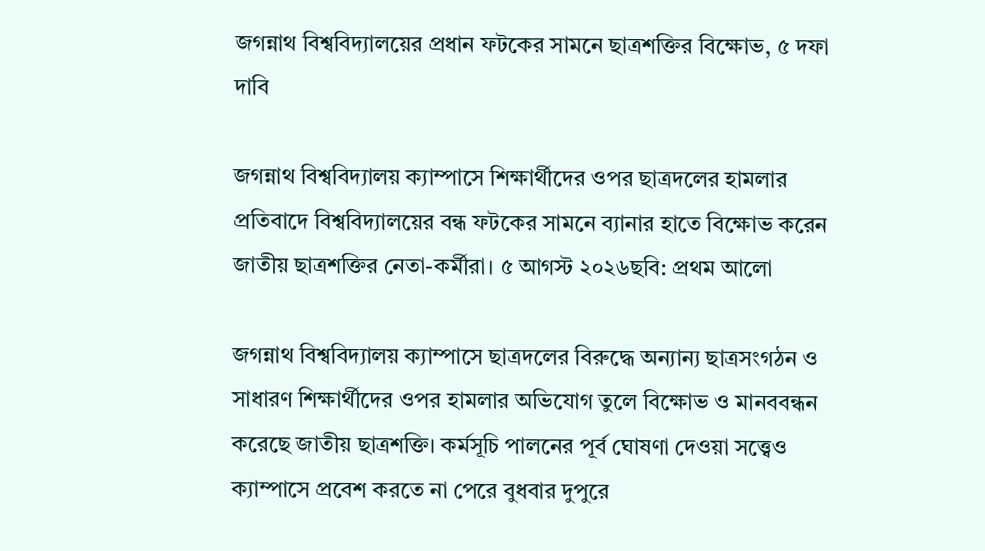জগন্নাথ বিশ্ববিদ্যালয়ের প্রধান ফটকের সামনে ছাত্রশক্তির বিক্ষোভ, ৫ দফা দাবি

জগন্নাথ বিশ্ববিদ্যালয় ক্যাম্পাসে শিক্ষার্থীদের ওপর ছাত্রদলের হামলার প্রতিবাদে বিশ্ববিদ্যালয়ের বন্ধ ফটকের সামনে ব্যানার হাতে বিক্ষোভ করেন জাতীয় ছাত্রশক্তির নেতা-কর্মীরা। ৫ আগস্ট ২০২৬ছবি: প্রথম আলো

জগন্নাথ বিশ্ববিদ্যালয় ক্যাম্পাসে ছাত্রদলের বিরুদ্ধে অন্যান্য ছাত্রসংগঠন ও সাধারণ শিক্ষার্থীদের ওপর হামলার অভিযোগ তুলে বিক্ষোভ ও মানববন্ধন করেছে জাতীয় ছাত্রশক্তি। কর্মসূচি পালনের পূর্ব ঘোষণা দেওয়া সত্ত্বেও ক্যাম্পাসে প্রবেশ করতে না পেরে বুধবার দুপুরে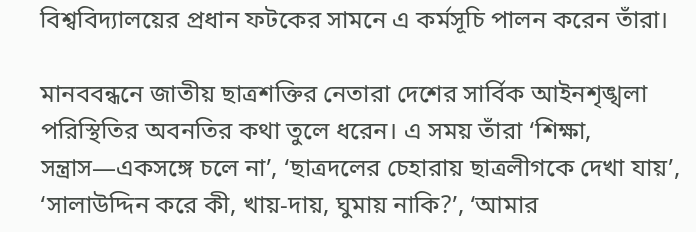বিশ্ববিদ্যালয়ের প্রধান ফটকের সামনে এ কর্মসূচি পালন করেন তাঁরা।

মানববন্ধনে জাতীয় ছাত্রশক্তির নেতারা দেশের সার্বিক আইনশৃঙ্খলা পরিস্থিতির অবনতির কথা তুলে ধরেন। এ সময় তাঁরা ‘শিক্ষা, সন্ত্রাস—একসঙ্গে চলে না’, ‘ছাত্রদলের চেহারায় ছাত্রলীগকে দেখা যায়’, ‘সালাউদ্দিন করে কী, খায়-দায়, ঘুমায় নাকি?’, ‘আমার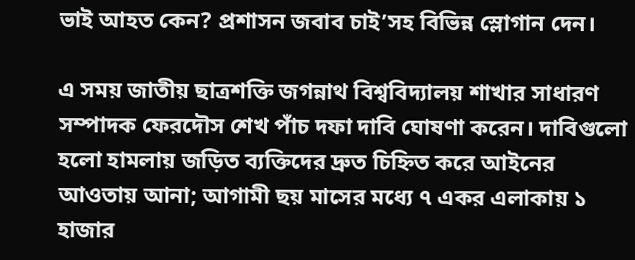ভাই আহত কেন? প্রশাসন জবাব চাই’সহ বিভিন্ন স্লোগান দেন।

এ সময় জাতীয় ছাত্রশক্তি জগন্নাথ বিশ্ববিদ্যালয় শাখার সাধারণ সম্পাদক ফেরদৌস শেখ পাঁচ দফা দাবি ঘোষণা করেন। দাবিগুলো হলো হামলায় জড়িত ব্যক্তিদের দ্রুত চিহ্নিত করে আইনের আওতায় আনা; আগামী ছয় মাসের মধ্যে ৭ একর এলাকায় ১ হাজার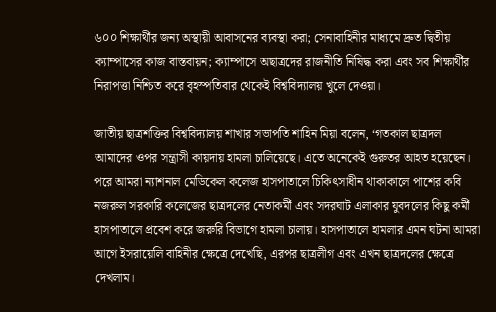৬০০ শিক্ষার্থীর জন্য অস্থায়ী আবাসনের ব্যবস্থা করা; সেনাবাহিনীর মাধ্যমে দ্রুত দ্বিতীয় ক্যাম্পাসের কাজ বাস্তবায়ন; ক্যাম্পাসে অছাত্রদের রাজনীতি নিষিদ্ধ করা এবং সব শিক্ষার্থীর নিরাপত্তা নিশ্চিত করে বৃহস্পতিবার থেকেই বিশ্ববিদ্যালয় খুলে দেওয়া।

জাতীয় ছাত্রশক্তির বিশ্ববিদ্যালয় শাখার সভাপতি শাহিন মিয়া বলেন, ‘গতকাল ছাত্রদল আমাদের ওপর সন্ত্রাসী কায়দায় হামলা চালিয়েছে। এতে অনেকেই গুরুতর আহত হয়েছেন। পরে আমরা ন্যাশনাল মেডিকেল কলেজ হাসপাতালে চিকিৎসাধীন থাকাকালে পাশের কবি নজরুল সরকারি কলেজের ছাত্রদলের নেতাকর্মী এবং সদরঘাট এলাকার যুবদলের কিছু কর্মী হাসপাতালে প্রবেশ করে জরুরি বিভাগে হামলা চালায়। হাসপাতালে হামলার এমন ঘটনা আমরা আগে ইসরায়েলি বাহিনীর ক্ষেত্রে দেখেছি, এরপর ছাত্রলীগ এবং এখন ছাত্রদলের ক্ষেত্রে দেখলাম।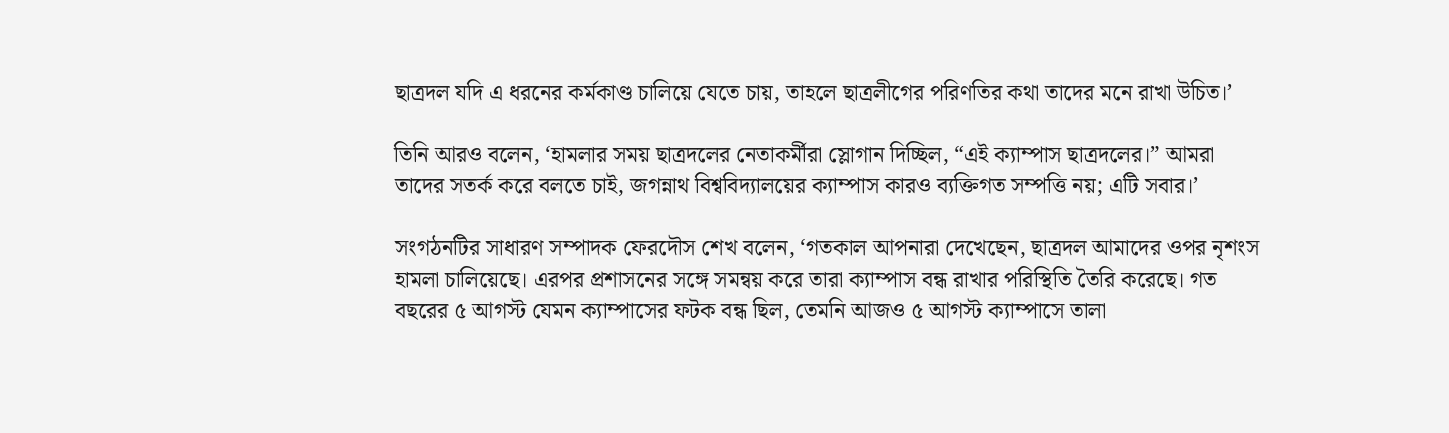ছাত্রদল যদি এ ধরনের কর্মকাণ্ড চালিয়ে যেতে চায়, তাহলে ছাত্রলীগের পরিণতির কথা তাদের মনে রাখা উচিত।’

তিনি আরও বলেন, ‘হামলার সময় ছাত্রদলের নেতাকর্মীরা স্লোগান দিচ্ছিল, “এই ক্যাম্পাস ছাত্রদলের।” আমরা তাদের সতর্ক করে বলতে চাই, জগন্নাথ বিশ্ববিদ্যালয়ের ক্যাম্পাস কারও ব্যক্তিগত সম্পত্তি নয়; এটি সবার।’

সংগঠনটির সাধারণ সম্পাদক ফেরদৌস শেখ বলেন, ‘গতকাল আপনারা দেখেছেন, ছাত্রদল আমাদের ওপর নৃশংস হামলা চালিয়েছে। এরপর প্রশাসনের সঙ্গে সমন্বয় করে তারা ক্যাম্পাস বন্ধ রাখার পরিস্থিতি তৈরি করেছে। গত বছরের ৫ আগস্ট যেমন ক্যাম্পাসের ফটক বন্ধ ছিল, তেমনি আজও ৫ আগস্ট ক্যাম্পাসে তালা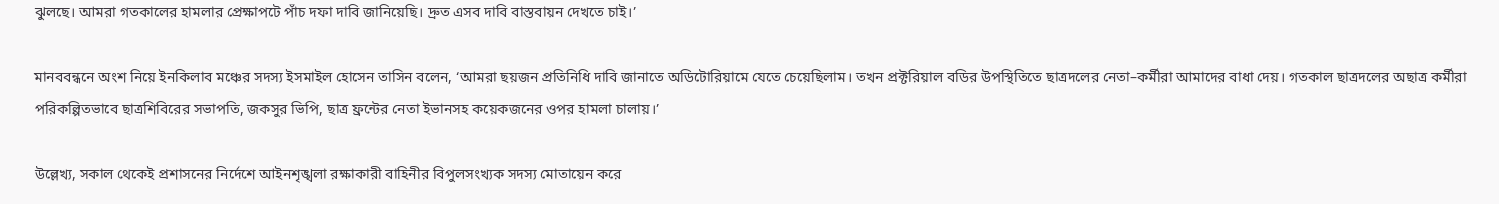ঝুলছে। আমরা গতকালের হামলার প্রেক্ষাপটে পাঁচ দফা দাবি জানিয়েছি। দ্রুত এসব দাবি বাস্তবায়ন দেখতে চাই।’

মানববন্ধনে অংশ নিয়ে ইনকিলাব মঞ্চের সদস্য ইসমাইল হোসেন তাসিন বলেন, ‘আমরা ছয়জন প্রতিনিধি দাবি জানাতে অডিটোরিয়ামে যেতে চেয়েছিলাম। তখন প্রক্টরিয়াল বডির উপস্থিতিতে ছাত্রদলের নেতা–কর্মীরা আমাদের বাধা দেয়। গতকাল ছাত্রদলের অছাত্র কর্মীরা পরিকল্পিতভাবে ছাত্রশিবিরের সভাপতি, জকসুর ভিপি, ছাত্র ফ্রন্টের নেতা ইভানসহ কয়েকজনের ওপর হামলা চালায়।’

উল্লেখ্য, সকাল থেকেই প্রশাসনের নির্দেশে আইনশৃঙ্খলা রক্ষাকারী বাহিনীর বিপুলসংখ্যক সদস্য মোতায়েন করে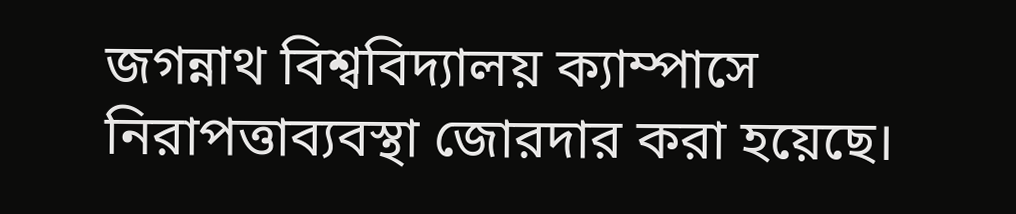জগন্নাথ বিশ্ববিদ্যালয় ক্যাম্পাসে নিরাপত্তাব্যবস্থা জোরদার করা হয়েছে।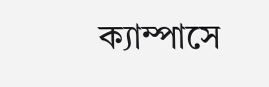ক্যাম্পাসে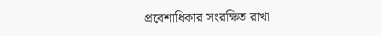প্রবেশাধিকার সংরক্ষিত রাখা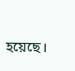হয়েছে।